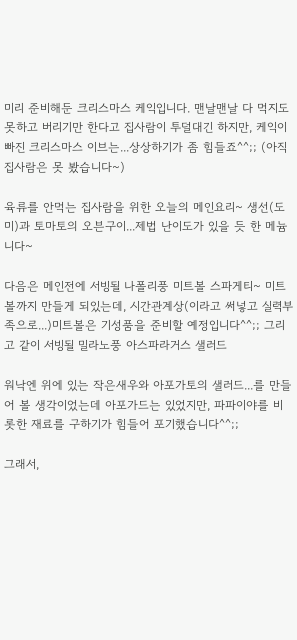미리 준비해둔 크리스마스 케익입니다. 맨날맨날 다 먹지도 못하고 버리기만 한다고 집사람이 투덜대긴 하지만, 케익이 빠진 크리스마스 이브는...상상하기가 좀 힘들죠^^;; (아직 집사람은 못 봤습니다~)

육류를 안먹는 집사람을 위한 오늘의 메인요리~ 생선(도미)과 토마토의 오븐구이...제법 난이도가 있을 듯 한 메늄니다~

다음은 메인전에 서빙될 나폴리풍 미트볼 스파게티~ 미트볼까지 만들게 되있는데, 시간관계상(이라고 써넣고 실력부족으로...)미트볼은 기성품을 준비할 예정입니다^^;; 그리고 같이 서빙될 밀라노풍 아스파라거스 샐러드

워낙엔 위에 있는 작은새우와 아포가토의 샐러드...를 만들어 볼 생각이었는데 아포가드는 있었지만, 파파이야를 비롯한 재료를 구하기가 힘들어 포기했습니다^^;;

그래서,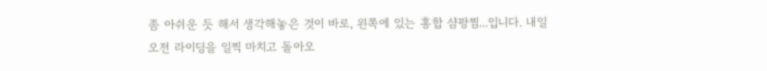좀 아쉬운 듯 해서 생각해놓은 것이 바로, 왼쪽에 있는 홍합 샴팡찜...입니다. 내일 오전 라이딩을 일찍 마치고 돌아오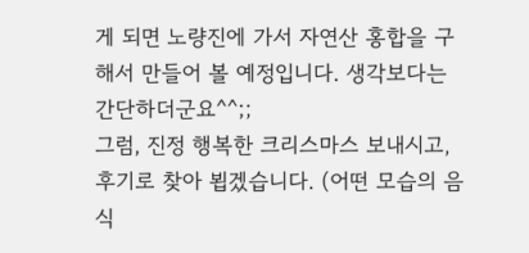게 되면 노량진에 가서 자연산 홍합을 구해서 만들어 볼 예정입니다. 생각보다는 간단하더군요^^;;
그럼, 진정 행복한 크리스마스 보내시고, 후기로 찾아 뵙겠습니다. (어떤 모습의 음식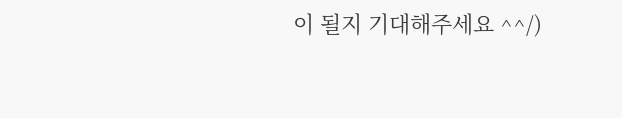이 될지 기대해주세요 ^^/)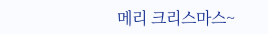메리 크리스마스~